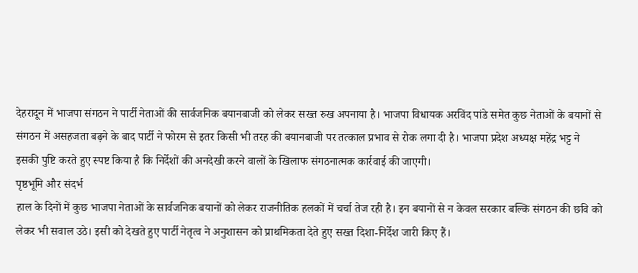देहरादून में भाजपा संगठन ने पार्टी नेताओं की सार्वजनिक बयानबाजी को लेकर सख्त रुख अपनाया है। भाजपा विधायक अरविंद पांडे समेत कुछ नेताओं के बयानों से संगठन में असहजता बढ़ने के बाद पार्टी ने फोरम से इतर किसी भी तरह की बयानबाजी पर तत्काल प्रभाव से रोक लगा दी है। भाजपा प्रदेश अध्यक्ष महेंद्र भट्ट ने इसकी पुष्टि करते हुए स्पष्ट किया है कि निर्देशों की अनदेखी करने वालों के खिलाफ संगठनात्मक कार्रवाई की जाएगी।
पृष्ठभूमि और संदर्भ
हाल के दिनों में कुछ भाजपा नेताओं के सार्वजनिक बयानों को लेकर राजनीतिक हलकों में चर्चा तेज रही है। इन बयानों से न केवल सरकार बल्कि संगठन की छवि को लेकर भी सवाल उठे। इसी को देखते हुए पार्टी नेतृत्व ने अनुशासन को प्राथमिकता देते हुए सख्त दिशा-निर्देश जारी किए हैं।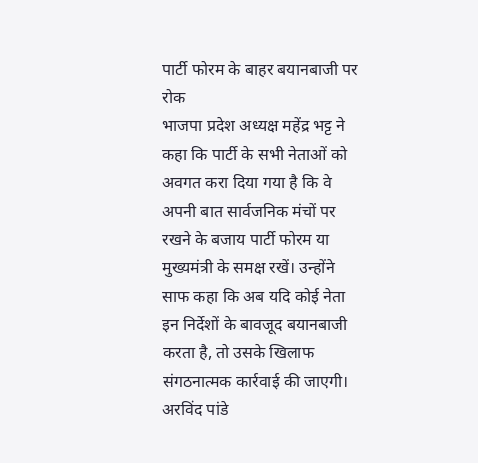पार्टी फोरम के बाहर बयानबाजी पर रोक
भाजपा प्रदेश अध्यक्ष महेंद्र भट्ट ने कहा कि पार्टी के सभी नेताओं को अवगत करा दिया गया है कि वे अपनी बात सार्वजनिक मंचों पर रखने के बजाय पार्टी फोरम या मुख्यमंत्री के समक्ष रखें। उन्होंने साफ कहा कि अब यदि कोई नेता इन निर्देशों के बावजूद बयानबाजी करता है, तो उसके खिलाफ संगठनात्मक कार्रवाई की जाएगी।
अरविंद पांडे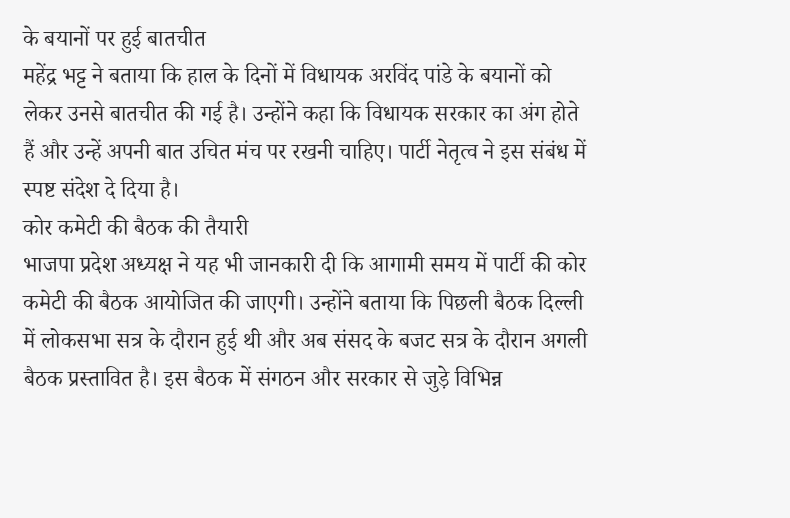के बयानों पर हुई बातचीत
महेंद्र भट्ट ने बताया कि हाल के दिनों में विधायक अरविंद पांडे के बयानों को लेकर उनसे बातचीत की गई है। उन्होंने कहा कि विधायक सरकार का अंग होते हैं और उन्हें अपनी बात उचित मंच पर रखनी चाहिए। पार्टी नेतृत्व ने इस संबंध में स्पष्ट संदेश दे दिया है।
कोर कमेटी की बैठक की तैयारी
भाजपा प्रदेश अध्यक्ष ने यह भी जानकारी दी कि आगामी समय में पार्टी की कोर कमेटी की बैठक आयोजित की जाएगी। उन्होंने बताया कि पिछली बैठक दिल्ली में लोकसभा सत्र के दौरान हुई थी और अब संसद के बजट सत्र के दौरान अगली बैठक प्रस्तावित है। इस बैठक में संगठन और सरकार से जुड़े विभिन्न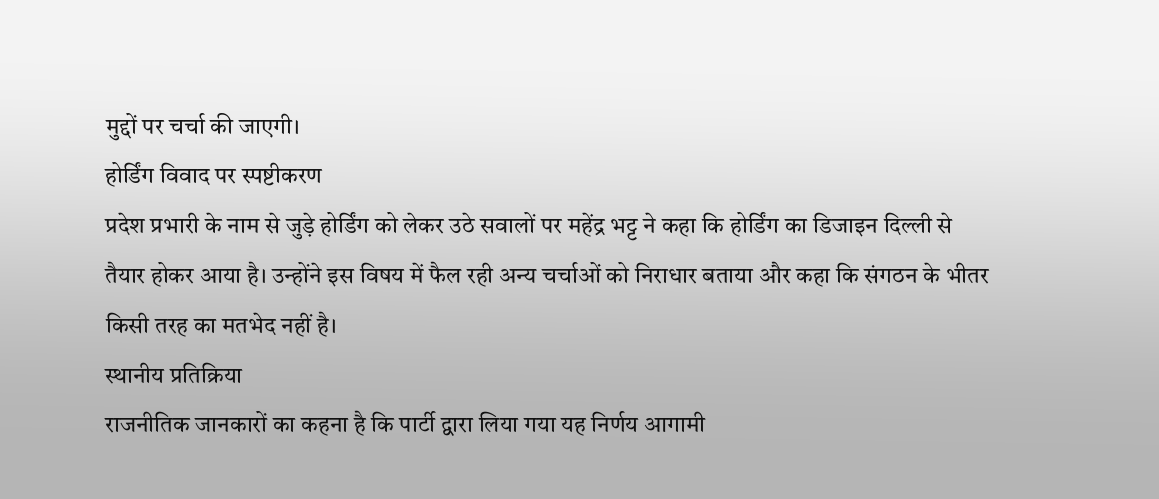मुद्दों पर चर्चा की जाएगी।
होर्डिंग विवाद पर स्पष्टीकरण
प्रदेश प्रभारी के नाम से जुड़े होर्डिंग को लेकर उठे सवालों पर महेंद्र भट्ट ने कहा कि होर्डिंग का डिजाइन दिल्ली से तैयार होकर आया है। उन्होंने इस विषय में फैल रही अन्य चर्चाओं को निराधार बताया और कहा कि संगठन के भीतर किसी तरह का मतभेद नहीं है।
स्थानीय प्रतिक्रिया
राजनीतिक जानकारों का कहना है कि पार्टी द्वारा लिया गया यह निर्णय आगामी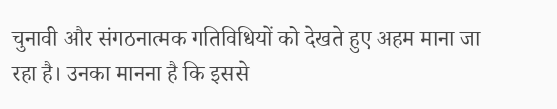चुनावी और संगठनात्मक गतिविधियों को देखते हुए अहम माना जा रहा है। उनका मानना है कि इससे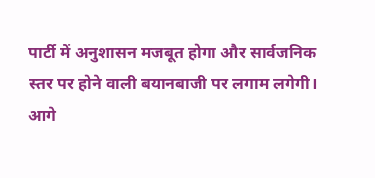पार्टी में अनुशासन मजबूत होगा और सार्वजनिक स्तर पर होने वाली बयानबाजी पर लगाम लगेगी।
आगे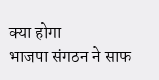क्या होगा
भाजपा संगठन ने साफ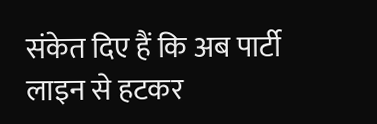संकेत दिए हैं कि अब पार्टी लाइन से हटकर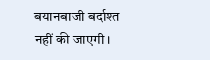बयानबाजी बर्दाश्त नहीं की जाएगी।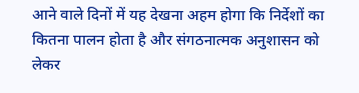आने वाले दिनों में यह देखना अहम होगा कि निर्देशों का कितना पालन होता है और संगठनात्मक अनुशासन को लेकर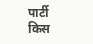पार्टी किस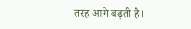तरह आगे बढ़ती है।